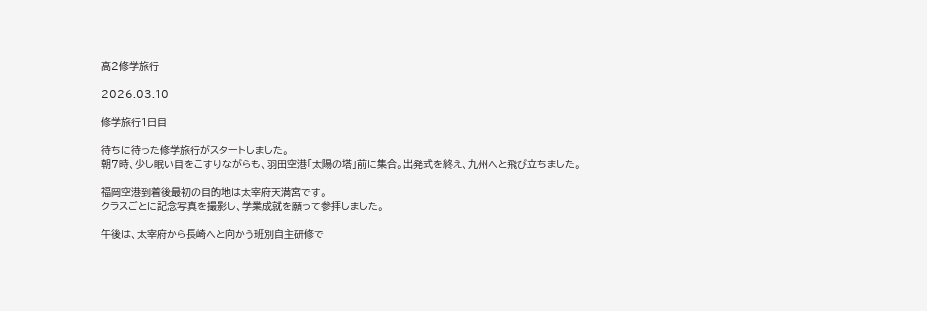高2修学旅行

2026.03.10

修学旅行1日目

待ちに待った修学旅行がスタートしました。
朝7時、少し眠い目をこすりながらも、羽田空港「太陽の塔」前に集合。出発式を終え、九州へと飛び立ちました。

福岡空港到着後最初の目的地は太宰府天満宮です。
クラスごとに記念写真を撮影し、学業成就を願って参拝しました。

午後は、太宰府から長崎へと向かう班別自主研修で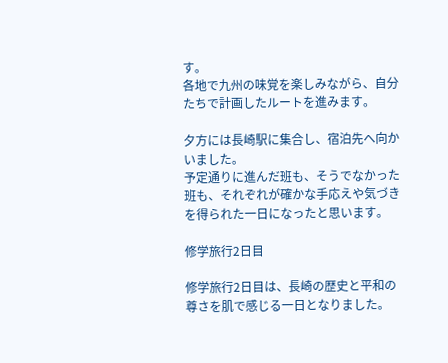す。
各地で九州の味覚を楽しみながら、自分たちで計画したルートを進みます。

夕方には長崎駅に集合し、宿泊先へ向かいました。
予定通りに進んだ班も、そうでなかった班も、それぞれが確かな手応えや気づきを得られた一日になったと思います。

修学旅行2日目

修学旅行2日目は、長崎の歴史と平和の尊さを肌で感じる一日となりました。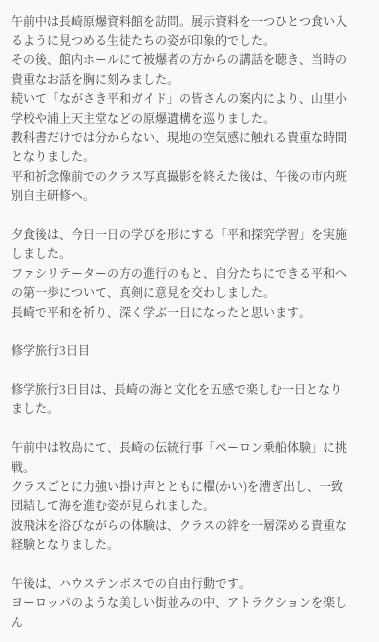午前中は長崎原爆資料館を訪問。展示資料を一つひとつ食い入るように見つめる生徒たちの姿が印象的でした。
その後、館内ホールにて被爆者の方からの講話を聴き、当時の貴重なお話を胸に刻みました。
続いて「ながさき平和ガイド」の皆さんの案内により、山里小学校や浦上天主堂などの原爆遺構を巡りました。
教科書だけでは分からない、現地の空気感に触れる貴重な時間となりました。
平和祈念像前でのクラス写真撮影を終えた後は、午後の市内班別自主研修へ。

夕食後は、今日一日の学びを形にする「平和探究学習」を実施しました。
ファシリテーターの方の進行のもと、自分たちにできる平和への第一歩について、真剣に意見を交わしました。
長崎で平和を祈り、深く学ぶ一日になったと思います。

修学旅行3日目

修学旅行3日目は、長崎の海と文化を五感で楽しむ一日となりました。

午前中は牧島にて、長崎の伝統行事「ペーロン乗船体験」に挑戦。
クラスごとに力強い掛け声とともに櫂(かい)を漕ぎ出し、一致団結して海を進む姿が見られました。
波飛沫を浴びながらの体験は、クラスの絆を一層深める貴重な経験となりました。

午後は、ハウステンボスでの自由行動です。
ヨーロッパのような美しい街並みの中、アトラクションを楽しん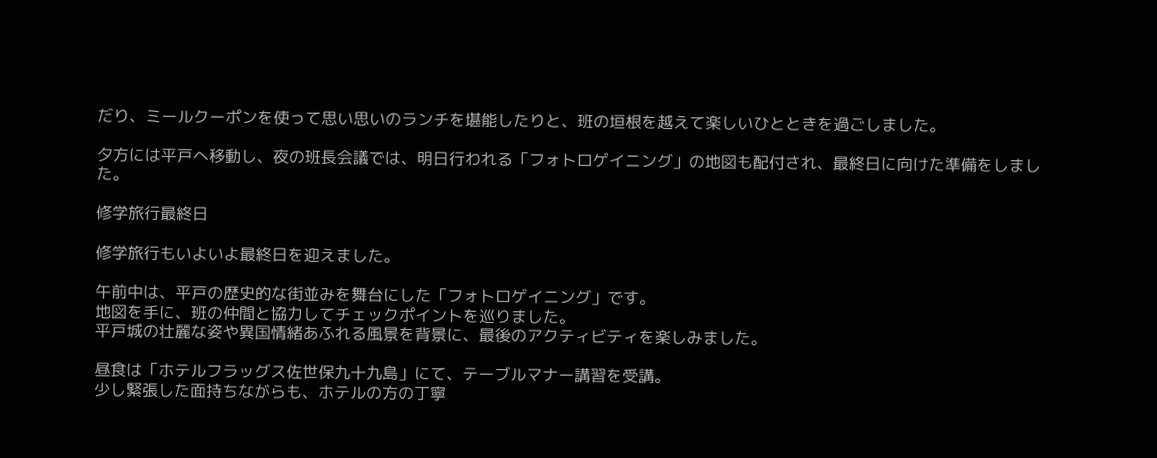だり、ミールクーポンを使って思い思いのランチを堪能したりと、班の垣根を越えて楽しいひとときを過ごしました。

夕方には平戸へ移動し、夜の班長会議では、明日行われる「フォトロゲイニング」の地図も配付され、最終日に向けた準備をしました。

修学旅行最終日

修学旅行もいよいよ最終日を迎えました。

午前中は、平戸の歴史的な街並みを舞台にした「フォトロゲイニング」です。
地図を手に、班の仲間と協力してチェックポイントを巡りました。
平戸城の壮麗な姿や異国情緒あふれる風景を背景に、最後のアクティビティを楽しみました。

昼食は「ホテルフラッグス佐世保九十九島」にて、テーブルマナー講習を受講。
少し緊張した面持ちながらも、ホテルの方の丁寧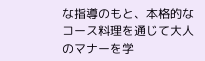な指導のもと、本格的なコース料理を通じて大人のマナーを学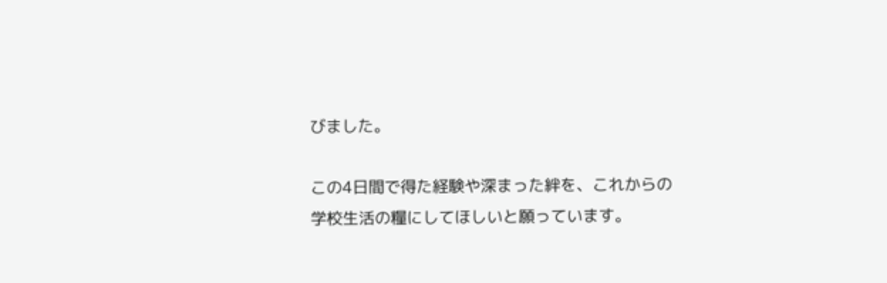びました。

この4日間で得た経験や深まった絆を、これからの学校生活の糧にしてほしいと願っています。